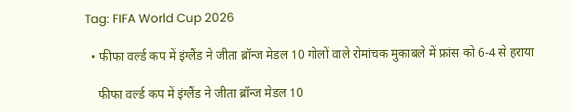Tag: FIFA World Cup 2026

  • फीफा वर्ल्ड कप में इंग्लैंड ने जीता ब्रॉन्ज मेडल 10 गोलों वाले रोमांचक मुकाबले में फ्रांस को 6-4 से हराया

    फीफा वर्ल्ड कप में इंग्लैंड ने जीता ब्रॉन्ज मेडल 10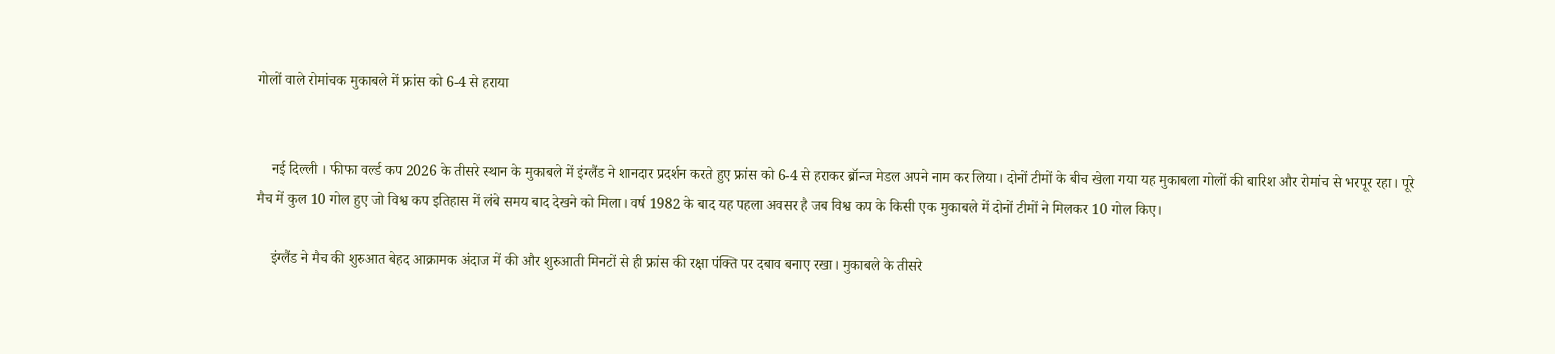गोलों वाले रोमांचक मुकाबले में फ्रांस को 6-4 से हराया


    नई दिल्ली । फीफा वर्ल्ड कप 2026 के तीसरे स्थान के मुकाबले में इंग्लैंड ने शानदार प्रदर्शन करते हुए फ्रांस को 6-4 से हराकर ब्रॉन्ज मेडल अपने नाम कर लिया। दोनों टीमों के बीच खेला गया यह मुकाबला गोलों की बारिश और रोमांच से भरपूर रहा। पूरे मैच में कुल 10 गोल हुए जो विश्व कप इतिहास में लंबे समय बाद देखने को मिला। वर्ष 1982 के बाद यह पहला अवसर है जब विश्व कप के किसी एक मुकाबले में दोनों टीमों ने मिलकर 10 गोल किए।

    इंग्लैंड ने मैच की शुरुआत बेहद आक्रामक अंदाज में की और शुरुआती मिनटों से ही फ्रांस की रक्षा पंक्ति पर दबाव बनाए रखा। मुकाबले के तीसरे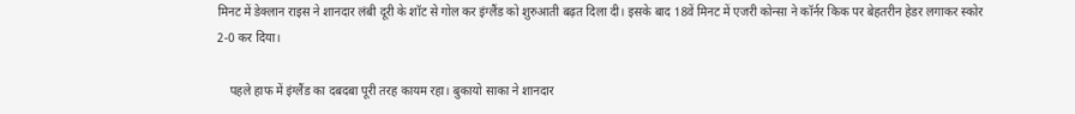मिनट में डेक्लान राइस ने शानदार लंबी दूरी के शॉट से गोल कर इंग्लैंड को शुरुआती बढ़त दिला दी। इसके बाद 18वें मिनट में एजरी कोन्सा ने कॉर्नर किक पर बेहतरीन हेडर लगाकर स्कोर 2-0 कर दिया।

    पहले हाफ में इंग्लैंड का दबदबा पूरी तरह कायम रहा। बुकायो साका ने शानदार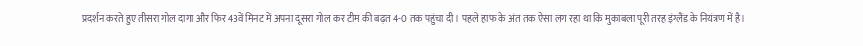प्रदर्शन करते हुए तीसरा गोल दागा और फिर 43वें मिनट में अपना दूसरा गोल कर टीम की बढ़त 4-0 तक पहुंचा दी। पहले हाफ के अंत तक ऐसा लग रहा था कि मुकाबला पूरी तरह इंग्लैंड के नियंत्रण में है।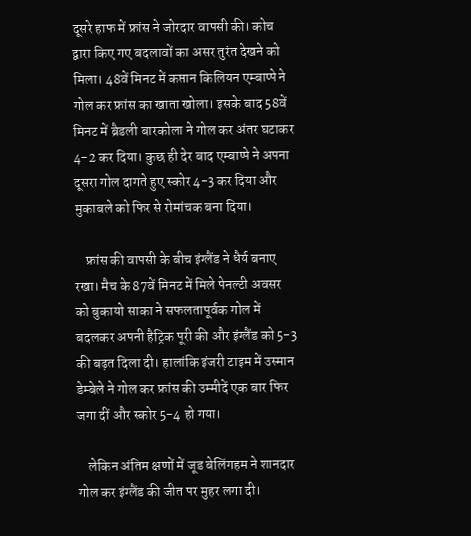दूसरे हाफ में फ्रांस ने जोरदार वापसी की। कोच द्वारा किए गए बदलावों का असर तुरंत देखने को मिला। 48वें मिनट में कप्तान किलियन एम्बाप्पे ने गोल कर फ्रांस का खाता खोला। इसके बाद 58वें मिनट में ब्रैडली बारकोला ने गोल कर अंतर घटाकर 4-2 कर दिया। कुछ ही देर बाद एम्बाप्पे ने अपना दूसरा गोल दागते हुए स्कोर 4-3 कर दिया और मुकाबले को फिर से रोमांचक बना दिया।

    फ्रांस की वापसी के बीच इंग्लैंड ने धैर्य बनाए रखा। मैच के 87वें मिनट में मिले पेनल्टी अवसर को बुकायो साका ने सफलतापूर्वक गोल में बदलकर अपनी हैट्रिक पूरी की और इंग्लैंड को 5-3 की बढ़त दिला दी। हालांकि इंजरी टाइम में उस्मान डेम्बेले ने गोल कर फ्रांस की उम्मीदें एक बार फिर जगा दीं और स्कोर 5-4 हो गया।

    लेकिन अंतिम क्षणों में जूड बेलिंगहम ने शानदार गोल कर इंग्लैंड की जीत पर मुहर लगा दी।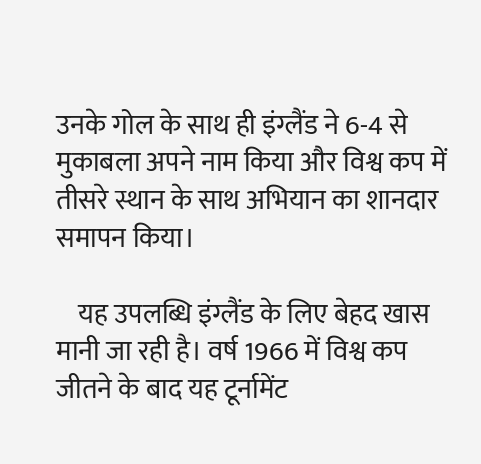उनके गोल के साथ ही इंग्लैंड ने 6-4 से मुकाबला अपने नाम किया और विश्व कप में तीसरे स्थान के साथ अभियान का शानदार समापन किया।

    यह उपलब्धि इंग्लैंड के लिए बेहद खास मानी जा रही है। वर्ष 1966 में विश्व कप जीतने के बाद यह टूर्नामेंट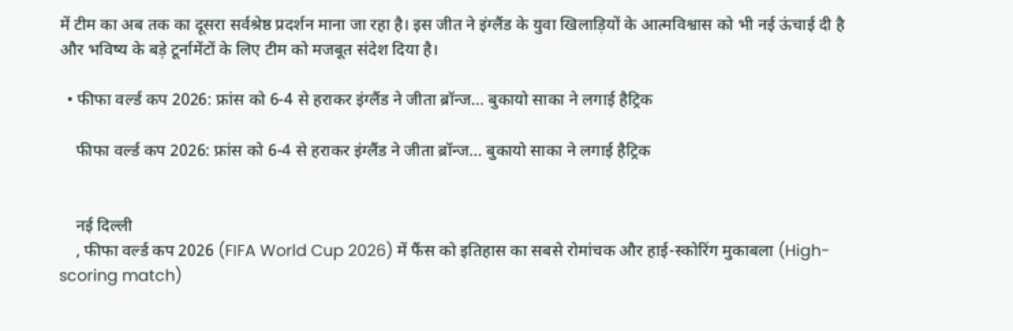में टीम का अब तक का दूसरा सर्वश्रेष्ठ प्रदर्शन माना जा रहा है। इस जीत ने इंग्लैंड के युवा खिलाड़ियों के आत्मविश्वास को भी नई ऊंचाई दी है और भविष्य के बड़े टूर्नामेंटों के लिए टीम को मजबूत संदेश दिया है।

  • फीफा वर्ल्ड कप 2026: फ्रांस को 6-4 से हराकर इंग्लैंड ने जीता ब्रॉन्ज… बुकायो साका ने लगाई हैट्रिक

    फीफा वर्ल्ड कप 2026: फ्रांस को 6-4 से हराकर इंग्लैंड ने जीता ब्रॉन्ज… बुकायो साका ने लगाई हैट्रिक


    नई दिल्ली
    , फीफा वर्ल्ड कप 2026 (FIFA World Cup 2026) में फैंस को इतिहास का सबसे रोमांचक और हाई-स्कोरिंग मुकाबला (High-scoring match)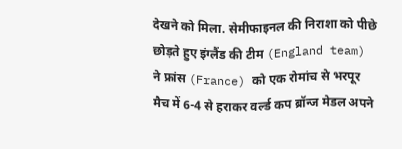देखने को मिला. सेमीफाइनल की निराशा को पीछे छोड़ते हुए इंग्लैंड की टीम (England team) ने फ्रांस (France) को एक रोमांच से भरपूर मैच में 6-4 से हराकर वर्ल्ड कप ब्रॉन्ज मेडल अपने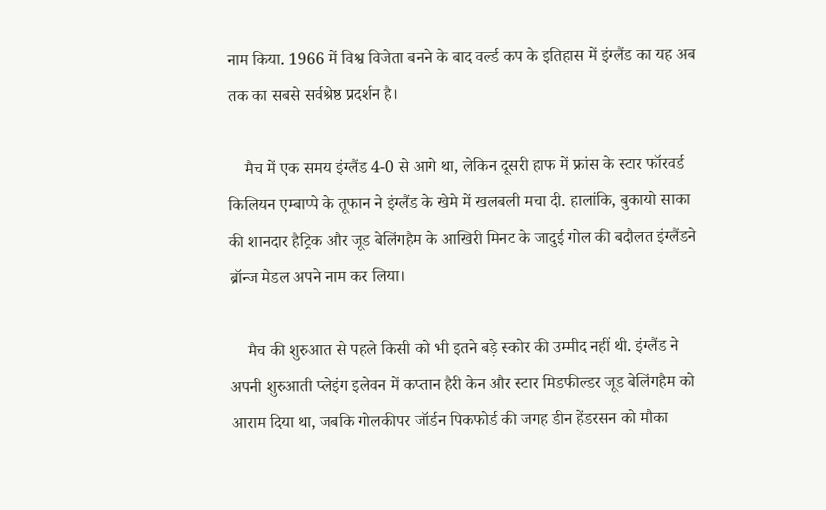नाम किया. 1966 में विश्व विजेता बनने के बाद वर्ल्ड कप के इतिहास में इंग्लैंड का यह अब तक का सबसे सर्वश्रेष्ठ प्रदर्शन है।

    मैच में एक समय इंग्लैंड 4-0 से आगे था, लेकिन दूसरी हाफ में फ्रांस के स्टार फॉरवर्ड किलियन एम्बाप्पे के तूफान ने इंग्लैंड के खेमे में खलबली मचा दी. हालांकि, बुकायो साका की शानदार हैट्रिक और जूड बेलिंगहैम के आखिरी मिनट के जादुई गोल की बदौलत इंग्लैंडने ब्रॉन्ज मेडल अपने नाम कर लिया।

    मैच की शुरुआत से पहले किसी को भी इतने बड़े स्कोर की उम्मीद नहीं थी. इंग्लैंड ने अपनी शुरुआती प्लेइंग इलेवन में कप्तान हैरी केन और स्टार मिडफील्डर जूड बेलिंगहैम को आराम दिया था, जबकि गोलकीपर जॉर्डन पिकफोर्ड की जगह डीन हेंडरसन को मौका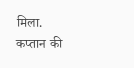मिला. कप्तान की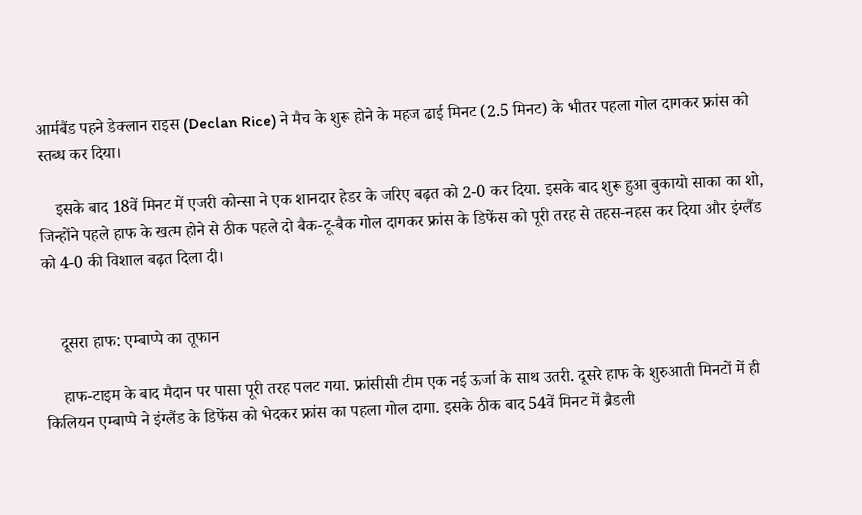आर्मबैंड पहने डेक्लान राइस (Declan Rice) ने मैच के शुरू होने के महज ढाई मिनट (2.5 मिनट) के भीतर पहला गोल दागकर फ्रांस को स्तब्ध कर दिया।

    इसके बाद 18वें मिनट में एजरी कोन्सा ने एक शानदार हेडर के जरिए बढ़त को 2-0 कर दिया. इसके बाद शुरू हुआ बुकायो साका का शो, जिन्होंने पहले हाफ के खत्म होने से ठीक पहले दो बैक-टू-बैक गोल दागकर फ्रांस के डिफेंस को पूरी तरह से तहस-नहस कर दिया और इंग्लैंड को 4-0 की विशाल बढ़त दिला दी।


    दूसरा हाफ: एम्बाप्पे का तूफान

    हाफ-टाइम के बाद मैदान पर पासा पूरी तरह पलट गया. फ्रांसीसी टीम एक नई ऊर्जा के साथ उतरी. दूसरे हाफ के शुरुआती मिनटों में ही किलियन एम्बाप्पे ने इंग्लैंड के डिफेंस को भेदकर फ्रांस का पहला गोल दागा. इसके ठीक बाद 54वें मिनट में ब्रैडली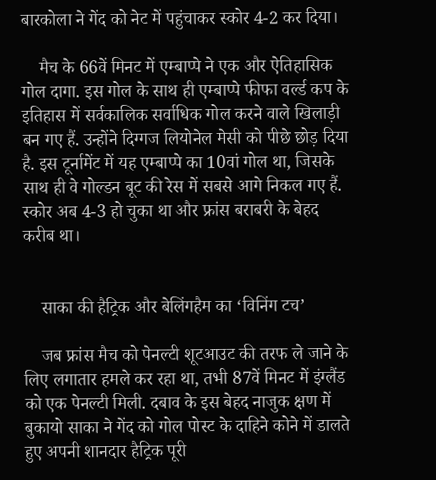बारकोला ने गेंद को नेट में पहुंचाकर स्कोर 4-2 कर दिया।

    मैच के 66वें मिनट में एम्बाप्पे ने एक और ऐतिहासिक गोल दागा. इस गोल के साथ ही एम्बाप्पे फीफा वर्ल्ड कप के इतिहास में सर्वकालिक सर्वाधिक गोल करने वाले खिलाड़ी बन गए हैं. उन्होंने दिग्गज लियोनेल मेसी को पीछे छोड़ दिया है. इस टूर्नामेंट में यह एम्बाप्पे का 10वां गोल था, जिसके साथ ही वे गोल्डन बूट की रेस में सबसे आगे निकल गए हैं. स्कोर अब 4-3 हो चुका था और फ्रांस बराबरी के बेहद करीब था।


    साका की हैट्रिक और बेलिंगहैम का ‘विनिंग टच’

    जब फ्रांस मैच को पेनल्टी शूटआउट की तरफ ले जाने के लिए लगातार हमले कर रहा था, तभी 87वें मिनट में इंग्लैंड को एक पेनल्टी मिली. दबाव के इस बेहद नाजुक क्षण में बुकायो साका ने गेंद को गोल पोस्ट के दाहिने कोने में डालते हुए अपनी शानदार हैट्रिक पूरी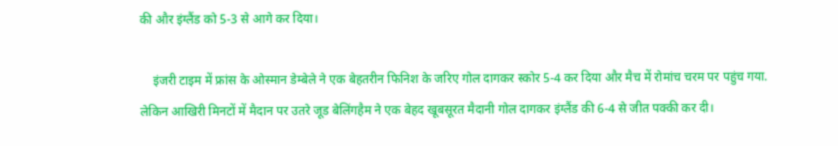की और इंग्लैंड को 5-3 से आगे कर दिया।

    इंजरी टाइम में फ्रांस के ओस्मान डेम्बेले ने एक बेहतरीन फिनिश के जरिए गोल दागकर स्कोर 5-4 कर दिया और मैच में रोमांच चरम पर पहुंच गया. लेकिन आखिरी मिनटों में मैदान पर उतरे जूड बेलिंगहैम ने एक बेहद खूबसूरत मैदानी गोल दागकर इंग्लैंड की 6-4 से जीत पक्की कर दी।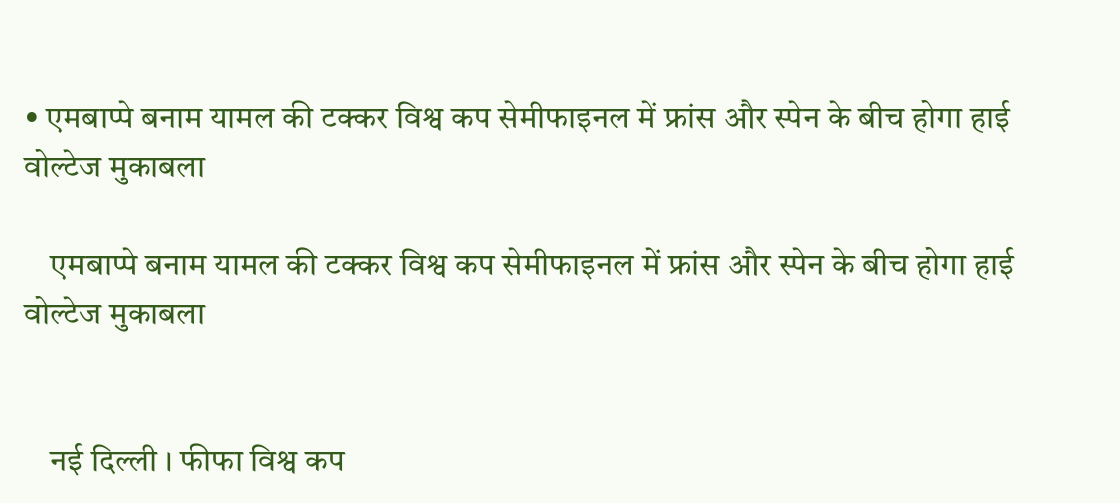• एमबाप्पे बनाम यामल की टक्कर विश्व कप सेमीफाइनल में फ्रांस और स्पेन के बीच होगा हाई वोल्टेज मुकाबला

    एमबाप्पे बनाम यामल की टक्कर विश्व कप सेमीफाइनल में फ्रांस और स्पेन के बीच होगा हाई वोल्टेज मुकाबला


    नई दिल्ली । फीफा विश्व कप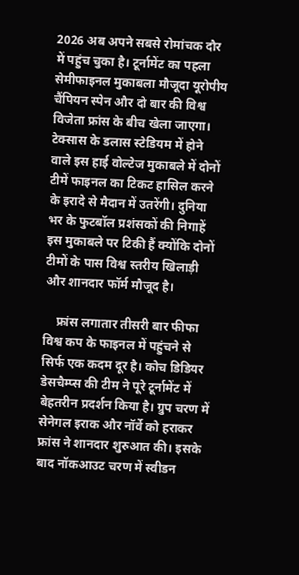2026 अब अपने सबसे रोमांचक दौर में पहुंच चुका है। टूर्नामेंट का पहला सेमीफाइनल मुकाबला मौजूदा यूरोपीय चैंपियन स्पेन और दो बार की विश्व विजेता फ्रांस के बीच खेला जाएगा। टेक्सास के डलास स्टेडियम में होने वाले इस हाई वोल्टेज मुकाबले में दोनों टीमें फाइनल का टिकट हासिल करने के इरादे से मैदान में उतरेंगी। दुनिया भर के फुटबॉल प्रशंसकों की निगाहें इस मुकाबले पर टिकी हैं क्योंकि दोनों टीमों के पास विश्व स्तरीय खिलाड़ी और शानदार फॉर्म मौजूद है।

    फ्रांस लगातार तीसरी बार फीफा विश्व कप के फाइनल में पहुंचने से सिर्फ एक कदम दूर है। कोच डिडियर डेसचैम्प्स की टीम ने पूरे टूर्नामेंट में बेहतरीन प्रदर्शन किया है। ग्रुप चरण में सेनेगल इराक और नॉर्वे को हराकर फ्रांस ने शानदार शुरुआत की। इसके बाद नॉकआउट चरण में स्वीडन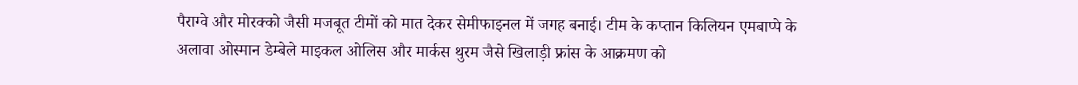पैराग्वे और मोरक्को जैसी मजबूत टीमों को मात देकर सेमीफाइनल में जगह बनाई। टीम के कप्तान किलियन एमबाप्पे के अलावा ओस्मान डेम्बेले माइकल ओलिस और मार्कस थुरम जैसे खिलाड़ी फ्रांस के आक्रमण को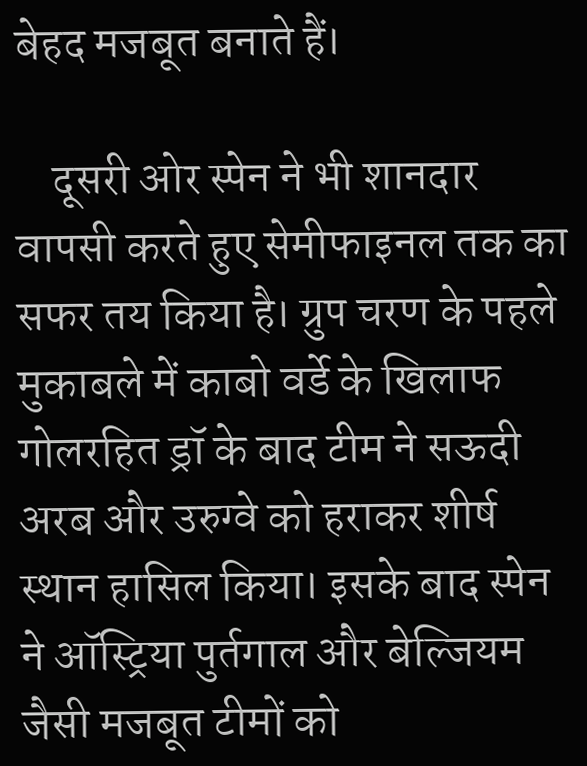बेहद मजबूत बनाते हैं।

    दूसरी ओर स्पेन ने भी शानदार वापसी करते हुए सेमीफाइनल तक का सफर तय किया है। ग्रुप चरण के पहले मुकाबले में काबो वर्डे के खिलाफ गोलरहित ड्रॉ के बाद टीम ने सऊदी अरब और उरुग्वे को हराकर शीर्ष स्थान हासिल किया। इसके बाद स्पेन ने ऑस्ट्रिया पुर्तगाल और बेल्जियम जैसी मजबूत टीमों को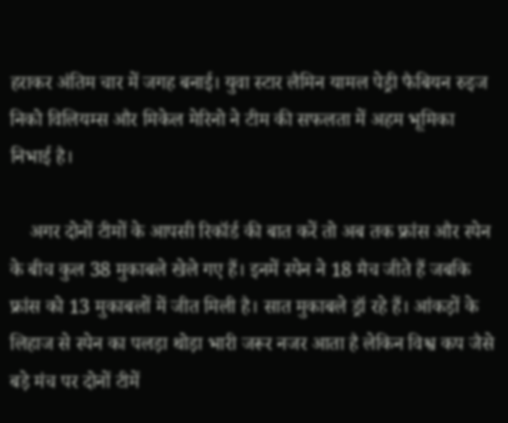हराकर अंतिम चार में जगह बनाई। युवा स्टार लैमिन यामल पेड्री फैबियन रुइज निको विलियम्स और मिकेल मेरिनो ने टीम की सफलता में अहम भूमिका निभाई है।

    अगर दोनों टीमों के आपसी रिकॉर्ड की बात करें तो अब तक फ्रांस और स्पेन के बीच कुल 38 मुकाबले खेले गए हैं। इनमें स्पेन ने 18 मैच जीते हैं जबकि फ्रांस को 13 मुकाबलों में जीत मिली है। सात मुकाबले ड्रॉ रहे हैं। आंकड़ों के लिहाज से स्पेन का पलड़ा थोड़ा भारी जरूर नजर आता है लेकिन विश्व कप जैसे बड़े मंच पर दोनों टीमें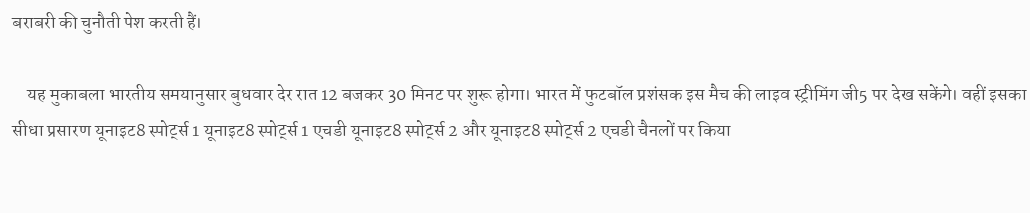बराबरी की चुनौती पेश करती हैं।

    यह मुकाबला भारतीय समयानुसार बुधवार देर रात 12 बजकर 30 मिनट पर शुरू होगा। भारत में फुटबॉल प्रशंसक इस मैच की लाइव स्ट्रीमिंग जी5 पर देख सकेंगे। वहीं इसका सीधा प्रसारण यूनाइट8 स्पोर्ट्स 1 यूनाइट8 स्पोर्ट्स 1 एचडी यूनाइट8 स्पोर्ट्स 2 और यूनाइट8 स्पोर्ट्स 2 एचडी चैनलों पर किया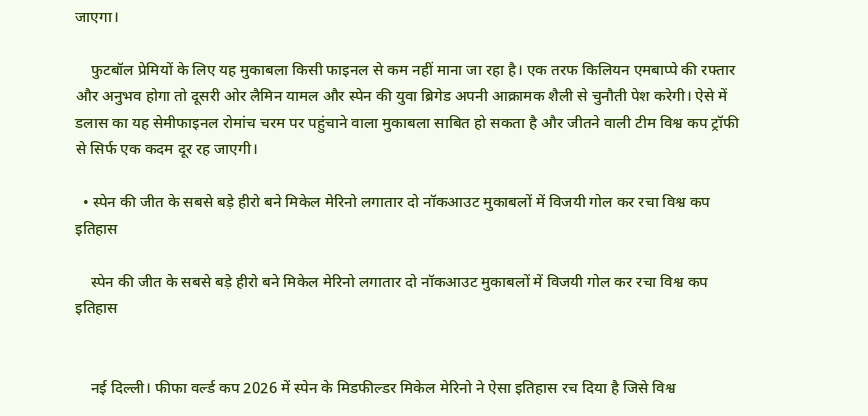जाएगा।

    फुटबॉल प्रेमियों के लिए यह मुकाबला किसी फाइनल से कम नहीं माना जा रहा है। एक तरफ किलियन एमबाप्पे की रफ्तार और अनुभव होगा तो दूसरी ओर लैमिन यामल और स्पेन की युवा ब्रिगेड अपनी आक्रामक शैली से चुनौती पेश करेगी। ऐसे में डलास का यह सेमीफाइनल रोमांच चरम पर पहुंचाने वाला मुकाबला साबित हो सकता है और जीतने वाली टीम विश्व कप ट्रॉफी से सिर्फ एक कदम दूर रह जाएगी।

  • स्पेन की जीत के सबसे बड़े हीरो बने मिकेल मेरिनो लगातार दो नॉकआउट मुकाबलों में विजयी गोल कर रचा विश्व कप इतिहास

    स्पेन की जीत के सबसे बड़े हीरो बने मिकेल मेरिनो लगातार दो नॉकआउट मुकाबलों में विजयी गोल कर रचा विश्व कप इतिहास


    नई दिल्ली। फीफा वर्ल्ड कप 2026 में स्पेन के मिडफील्डर मिकेल मेरिनो ने ऐसा इतिहास रच दिया है जिसे विश्व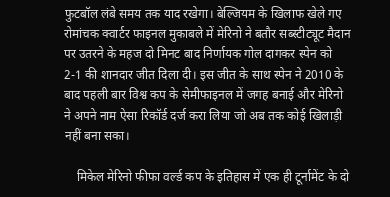फुटबॉल लंबे समय तक याद रखेगा। बेल्जियम के खिलाफ खेले गए रोमांचक क्वार्टर फाइनल मुकाबले में मेरिनो ने बतौर सब्स्टीट्यूट मैदान पर उतरने के महज दो मिनट बाद निर्णायक गोल दागकर स्पेन को 2-1 की शानदार जीत दिला दी। इस जीत के साथ स्पेन ने 2010 के बाद पहली बार विश्व कप के सेमीफाइनल में जगह बनाई और मेरिनो ने अपने नाम ऐसा रिकॉर्ड दर्ज करा लिया जो अब तक कोई खिलाड़ी नहीं बना सका।

    मिकेल मेरिनो फीफा वर्ल्ड कप के इतिहास में एक ही टूर्नामेंट के दो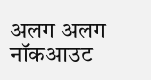अलग अलग नॉकआउट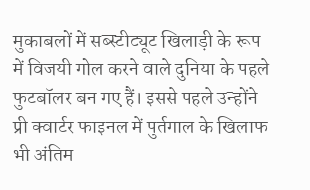मुकाबलों में सब्स्टीट्यूट खिलाड़ी के रूप में विजयी गोल करने वाले दुनिया के पहले फुटबॉलर बन गए हैं। इससे पहले उन्होंने प्री क्वार्टर फाइनल में पुर्तगाल के खिलाफ भी अंतिम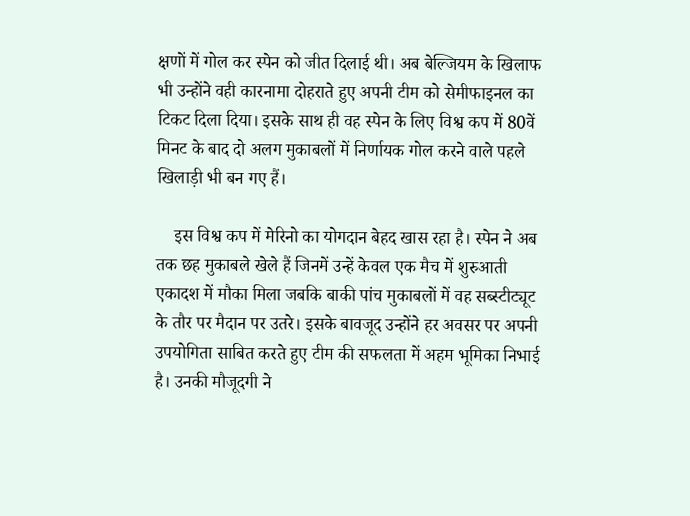क्षणों में गोल कर स्पेन को जीत दिलाई थी। अब बेल्जियम के खिलाफ भी उन्होंने वही कारनामा दोहराते हुए अपनी टीम को सेमीफाइनल का टिकट दिला दिया। इसके साथ ही वह स्पेन के लिए विश्व कप में 80वें मिनट के बाद दो अलग मुकाबलों में निर्णायक गोल करने वाले पहले खिलाड़ी भी बन गए हैं।

    इस विश्व कप में मेरिनो का योगदान बेहद खास रहा है। स्पेन ने अब तक छह मुकाबले खेले हैं जिनमें उन्हें केवल एक मैच में शुरुआती एकादश में मौका मिला जबकि बाकी पांच मुकाबलों में वह सब्स्टीट्यूट के तौर पर मैदान पर उतरे। इसके बावजूद उन्होंने हर अवसर पर अपनी उपयोगिता साबित करते हुए टीम की सफलता में अहम भूमिका निभाई है। उनकी मौजूदगी ने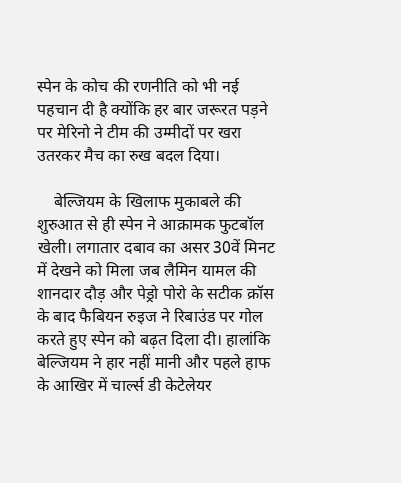स्पेन के कोच की रणनीति को भी नई पहचान दी है क्योंकि हर बार जरूरत पड़ने पर मेरिनो ने टीम की उम्मीदों पर खरा उतरकर मैच का रुख बदल दिया।

    बेल्जियम के खिलाफ मुकाबले की शुरुआत से ही स्पेन ने आक्रामक फुटबॉल खेली। लगातार दबाव का असर 30वें मिनट में देखने को मिला जब लैमिन यामल की शानदार दौड़ और पेड्रो पोरो के सटीक क्रॉस के बाद फैबियन रुइज ने रिबाउंड पर गोल करते हुए स्पेन को बढ़त दिला दी। हालांकि बेल्जियम ने हार नहीं मानी और पहले हाफ के आखिर में चार्ल्स डी केटेलेयर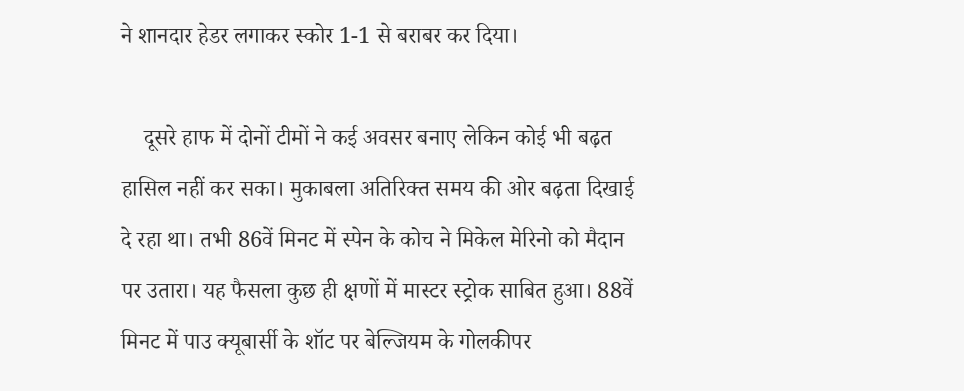ने शानदार हेडर लगाकर स्कोर 1-1 से बराबर कर दिया।

    दूसरे हाफ में दोनों टीमों ने कई अवसर बनाए लेकिन कोई भी बढ़त हासिल नहीं कर सका। मुकाबला अतिरिक्त समय की ओर बढ़ता दिखाई दे रहा था। तभी 86वें मिनट में स्पेन के कोच ने मिकेल मेरिनो को मैदान पर उतारा। यह फैसला कुछ ही क्षणों में मास्टर स्ट्रोक साबित हुआ। 88वें मिनट में पाउ क्यूबार्सी के शॉट पर बेल्जियम के गोलकीपर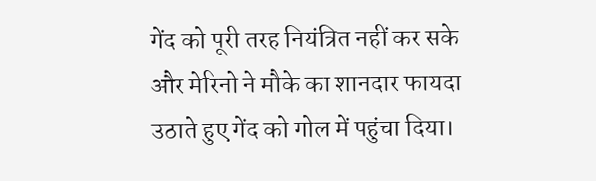गेंद को पूरी तरह नियंत्रित नहीं कर सके और मेरिनो ने मौके का शानदार फायदा उठाते हुए गेंद को गोल में पहुंचा दिया।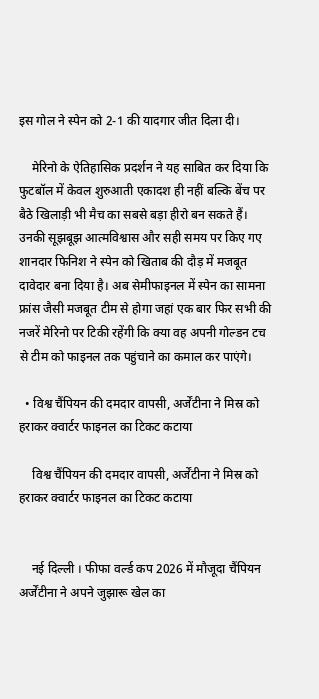इस गोल ने स्पेन को 2-1 की यादगार जीत दिला दी।

    मेरिनो के ऐतिहासिक प्रदर्शन ने यह साबित कर दिया कि फुटबॉल में केवल शुरुआती एकादश ही नहीं बल्कि बेंच पर बैठे खिलाड़ी भी मैच का सबसे बड़ा हीरो बन सकते हैं। उनकी सूझबूझ आत्मविश्वास और सही समय पर किए गए शानदार फिनिश ने स्पेन को खिताब की दौड़ में मजबूत दावेदार बना दिया है। अब सेमीफाइनल में स्पेन का सामना फ्रांस जैसी मजबूत टीम से होगा जहां एक बार फिर सभी की नजरें मेरिनो पर टिकी रहेंगी कि क्या वह अपनी गोल्डन टच से टीम को फाइनल तक पहुंचाने का कमाल कर पाएंगे।

  • विश्व चैंपियन की दमदार वापसी, अर्जेंटीना ने मिस्र को हराकर क्वार्टर फाइनल का टिकट कटाया

    विश्व चैंपियन की दमदार वापसी, अर्जेंटीना ने मिस्र को हराकर क्वार्टर फाइनल का टिकट कटाया


    नई दिल्ली । फीफा वर्ल्ड कप 2026 में मौजूदा चैंपियन अर्जेंटीना ने अपने जुझारू खेल का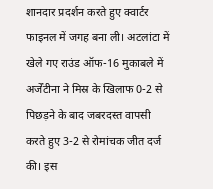शानदार प्रदर्शन करते हुए क्वार्टर फाइनल में जगह बना ली। अटलांटा में खेले गए राउंड ऑफ-16 मुकाबले में अर्जेंटीना ने मिस्र के खिलाफ 0-2 से पिछड़ने के बाद जबरदस्त वापसी करते हुए 3-2 से रोमांचक जीत दर्ज की। इस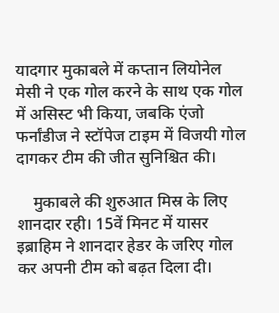यादगार मुकाबले में कप्तान लियोनेल मेसी ने एक गोल करने के साथ एक गोल में असिस्ट भी किया, जबकि एंजो फर्नांडीज ने स्टॉपेज टाइम में विजयी गोल दागकर टीम की जीत सुनिश्चित की।

    मुकाबले की शुरुआत मिस्र के लिए शानदार रही। 15वें मिनट में यासर इब्राहिम ने शानदार हेडर के जरिए गोल कर अपनी टीम को बढ़त दिला दी।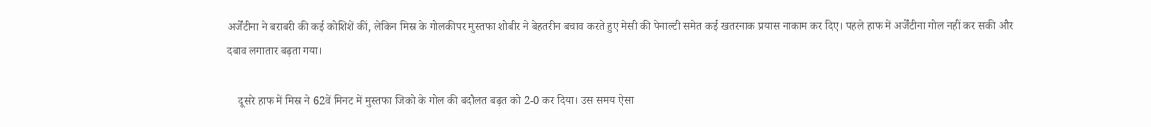अर्जेंटीना ने बराबरी की कई कोशिशें कीं, लेकिन मिस्र के गोलकीपर मुस्तफा शोबीर ने बेहतरीन बचाव करते हुए मेसी की पेनाल्टी समेत कई खतरनाक प्रयास नाकाम कर दिए। पहले हाफ में अर्जेंटीना गोल नहीं कर सकी और दबाव लगातार बढ़ता गया।

    दूसरे हाफ में मिस्र ने 62वें मिनट में मुस्तफा जिको के गोल की बदौलत बढ़त को 2-0 कर दिया। उस समय ऐसा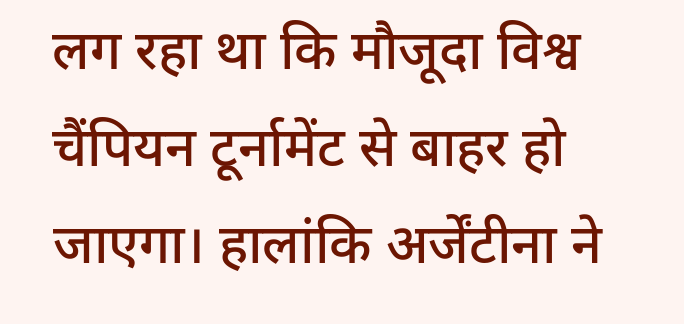लग रहा था कि मौजूदा विश्व चैंपियन टूर्नामेंट से बाहर हो जाएगा। हालांकि अर्जेंटीना ने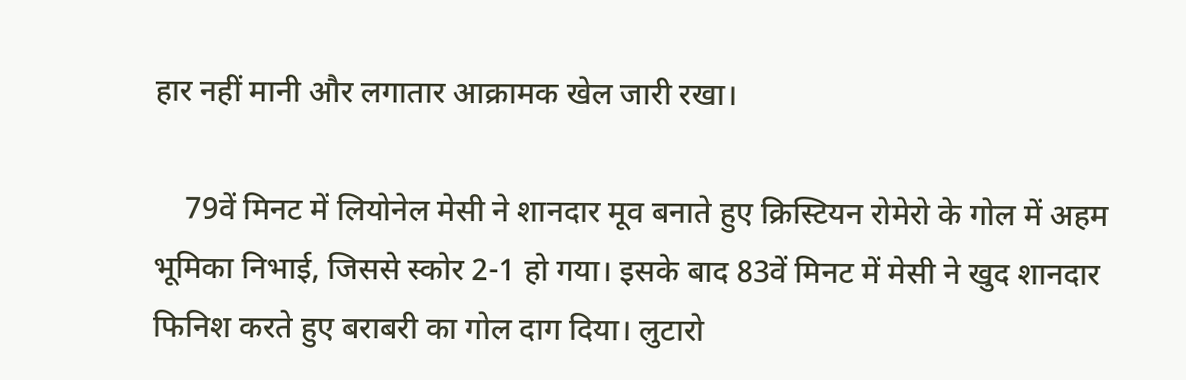हार नहीं मानी और लगातार आक्रामक खेल जारी रखा।

    79वें मिनट में लियोनेल मेसी ने शानदार मूव बनाते हुए क्रिस्टियन रोमेरो के गोल में अहम भूमिका निभाई, जिससे स्कोर 2-1 हो गया। इसके बाद 83वें मिनट में मेसी ने खुद शानदार फिनिश करते हुए बराबरी का गोल दाग दिया। लुटारो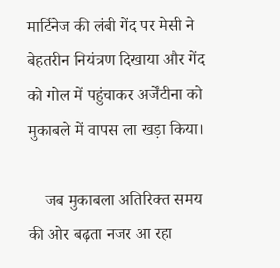मार्टिनेज की लंबी गेंद पर मेसी ने बेहतरीन नियंत्रण दिखाया और गेंद को गोल में पहुंचाकर अर्जेंटीना को मुकाबले में वापस ला खड़ा किया।

    जब मुकाबला अतिरिक्त समय की ओर बढ़ता नजर आ रहा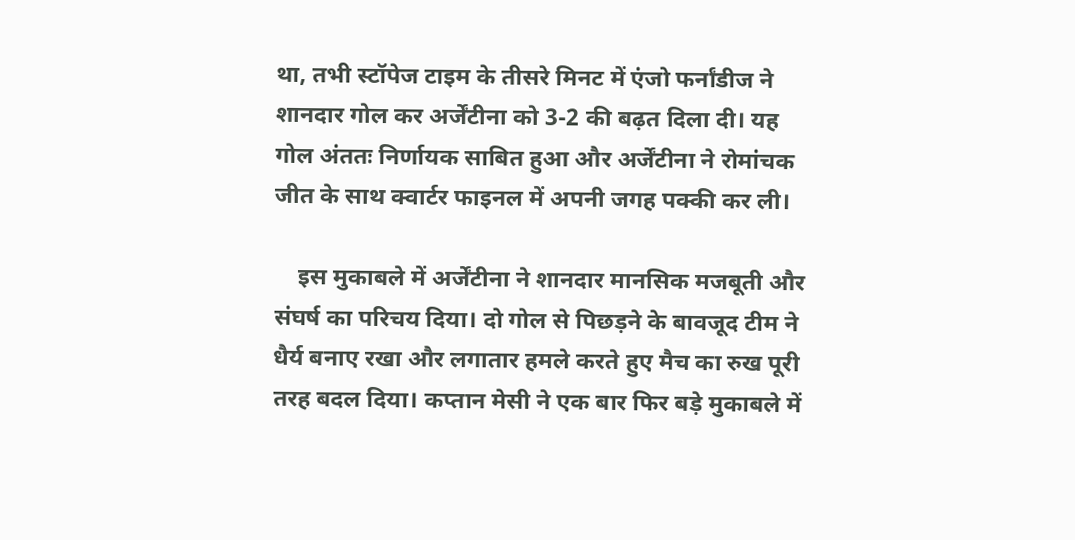था, तभी स्टॉपेज टाइम के तीसरे मिनट में एंजो फर्नांडीज ने शानदार गोल कर अर्जेंटीना को 3-2 की बढ़त दिला दी। यह गोल अंततः निर्णायक साबित हुआ और अर्जेंटीना ने रोमांचक जीत के साथ क्वार्टर फाइनल में अपनी जगह पक्की कर ली।

    इस मुकाबले में अर्जेंटीना ने शानदार मानसिक मजबूती और संघर्ष का परिचय दिया। दो गोल से पिछड़ने के बावजूद टीम ने धैर्य बनाए रखा और लगातार हमले करते हुए मैच का रुख पूरी तरह बदल दिया। कप्तान मेसी ने एक बार फिर बड़े मुकाबले में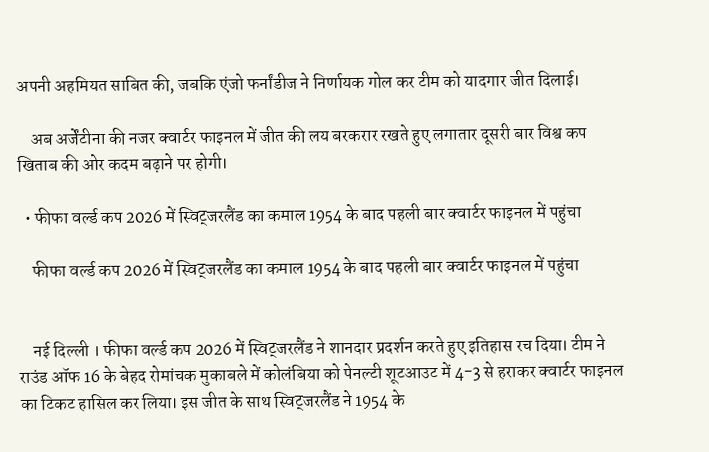अपनी अहमियत साबित की, जबकि एंजो फर्नांडीज ने निर्णायक गोल कर टीम को यादगार जीत दिलाई।

    अब अर्जेंटीना की नजर क्वार्टर फाइनल में जीत की लय बरकरार रखते हुए लगातार दूसरी बार विश्व कप खिताब की ओर कदम बढ़ाने पर होगी।

  • फीफा वर्ल्ड कप 2026 में स्विट्जरलैंड का कमाल 1954 के बाद पहली बार क्वार्टर फाइनल में पहुंचा

    फीफा वर्ल्ड कप 2026 में स्विट्जरलैंड का कमाल 1954 के बाद पहली बार क्वार्टर फाइनल में पहुंचा


    नई दिल्ली । फीफा वर्ल्ड कप 2026 में स्विट्जरलैंड ने शानदार प्रदर्शन करते हुए इतिहास रच दिया। टीम ने राउंड ऑफ 16 के बेहद रोमांचक मुकाबले में कोलंबिया को पेनल्टी शूटआउट में 4-3 से हराकर क्वार्टर फाइनल का टिकट हासिल कर लिया। इस जीत के साथ स्विट्जरलैंड ने 1954 के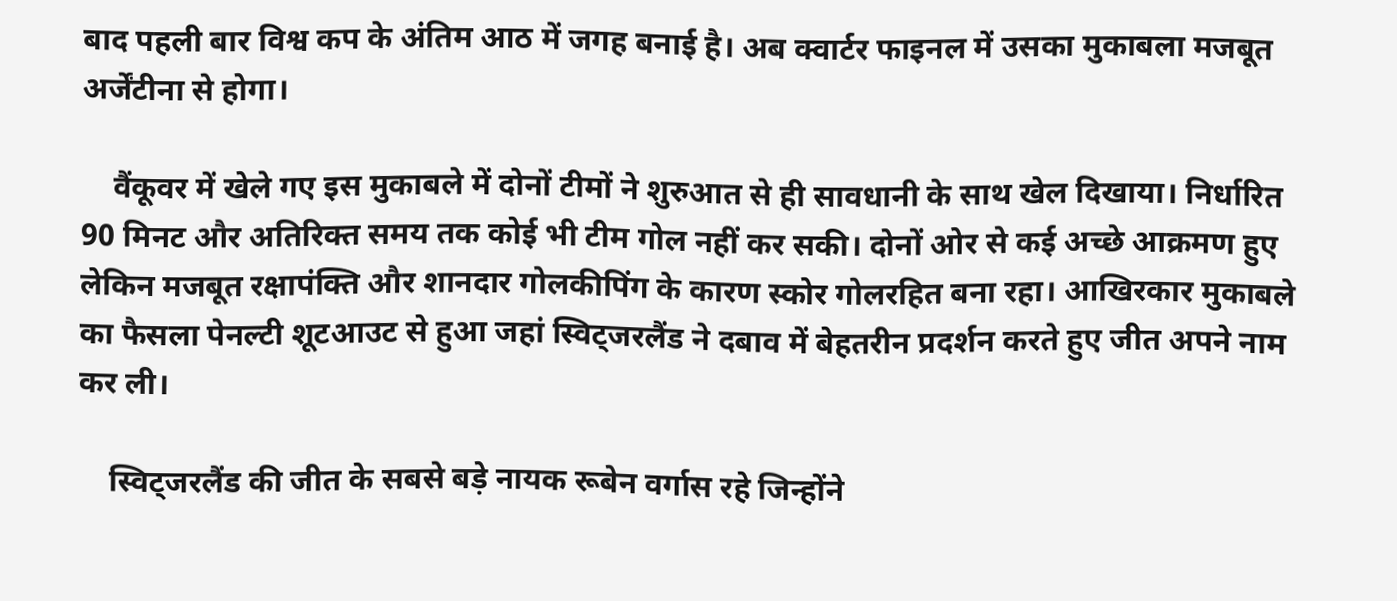बाद पहली बार विश्व कप के अंतिम आठ में जगह बनाई है। अब क्वार्टर फाइनल में उसका मुकाबला मजबूत अर्जेंटीना से होगा।

    वैंकूवर में खेले गए इस मुकाबले में दोनों टीमों ने शुरुआत से ही सावधानी के साथ खेल दिखाया। निर्धारित 90 मिनट और अतिरिक्त समय तक कोई भी टीम गोल नहीं कर सकी। दोनों ओर से कई अच्छे आक्रमण हुए लेकिन मजबूत रक्षापंक्ति और शानदार गोलकीपिंग के कारण स्कोर गोलरहित बना रहा। आखिरकार मुकाबले का फैसला पेनल्टी शूटआउट से हुआ जहां स्विट्जरलैंड ने दबाव में बेहतरीन प्रदर्शन करते हुए जीत अपने नाम कर ली।

    स्विट्जरलैंड की जीत के सबसे बड़े नायक रूबेन वर्गास रहे जिन्होंने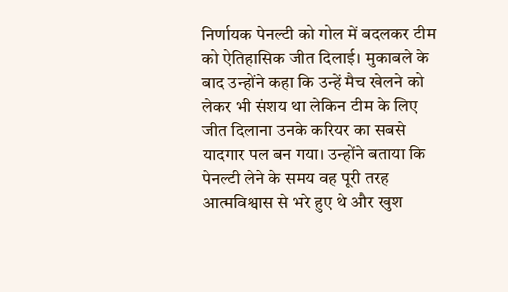निर्णायक पेनल्टी को गोल में बदलकर टीम को ऐतिहासिक जीत दिलाई। मुकाबले के बाद उन्होंने कहा कि उन्हें मैच खेलने को लेकर भी संशय था लेकिन टीम के लिए जीत दिलाना उनके करियर का सबसे यादगार पल बन गया। उन्होंने बताया कि पेनल्टी लेने के समय वह पूरी तरह आत्मविश्वास से भरे हुए थे और खुश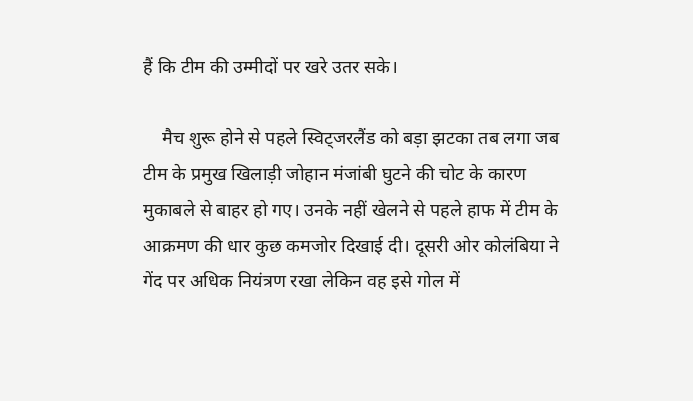हैं कि टीम की उम्मीदों पर खरे उतर सके।

    मैच शुरू होने से पहले स्विट्जरलैंड को बड़ा झटका तब लगा जब टीम के प्रमुख खिलाड़ी जोहान मंजांबी घुटने की चोट के कारण मुकाबले से बाहर हो गए। उनके नहीं खेलने से पहले हाफ में टीम के आक्रमण की धार कुछ कमजोर दिखाई दी। दूसरी ओर कोलंबिया ने गेंद पर अधिक नियंत्रण रखा लेकिन वह इसे गोल में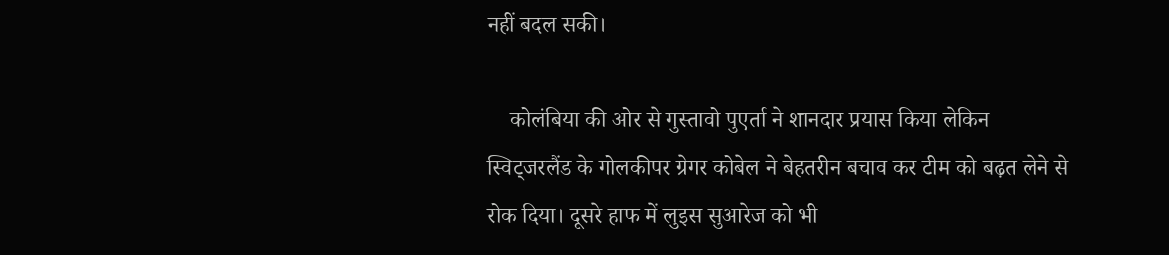नहीं बदल सकी।

    कोलंबिया की ओर से गुस्तावो पुएर्ता ने शानदार प्रयास किया लेकिन स्विट्जरलैंड के गोलकीपर ग्रेगर कोबेल ने बेहतरीन बचाव कर टीम को बढ़त लेने से रोक दिया। दूसरे हाफ में लुइस सुआरेज को भी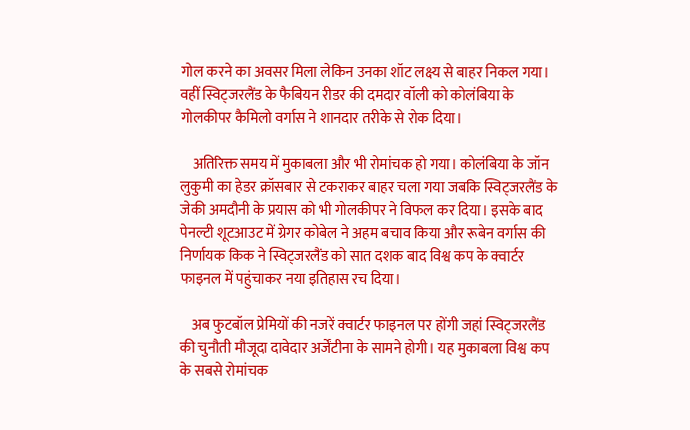गोल करने का अवसर मिला लेकिन उनका शॉट लक्ष्य से बाहर निकल गया। वहीं स्विट्जरलैंड के फैबियन रीडर की दमदार वॉली को कोलंबिया के गोलकीपर कैमिलो वर्गास ने शानदार तरीके से रोक दिया।

    अतिरिक्त समय में मुकाबला और भी रोमांचक हो गया। कोलंबिया के जॉन लुकुमी का हेडर क्रॉसबार से टकराकर बाहर चला गया जबकि स्विट्जरलैंड के जेकी अमदौनी के प्रयास को भी गोलकीपर ने विफल कर दिया। इसके बाद पेनल्टी शूटआउट में ग्रेगर कोबेल ने अहम बचाव किया और रूबेन वर्गास की निर्णायक किक ने स्विट्जरलैंड को सात दशक बाद विश्व कप के क्वार्टर फाइनल में पहुंचाकर नया इतिहास रच दिया।

    अब फुटबॉल प्रेमियों की नजरें क्वार्टर फाइनल पर होंगी जहां स्विट्जरलैंड की चुनौती मौजूदा दावेदार अर्जेंटीना के सामने होगी। यह मुकाबला विश्व कप के सबसे रोमांचक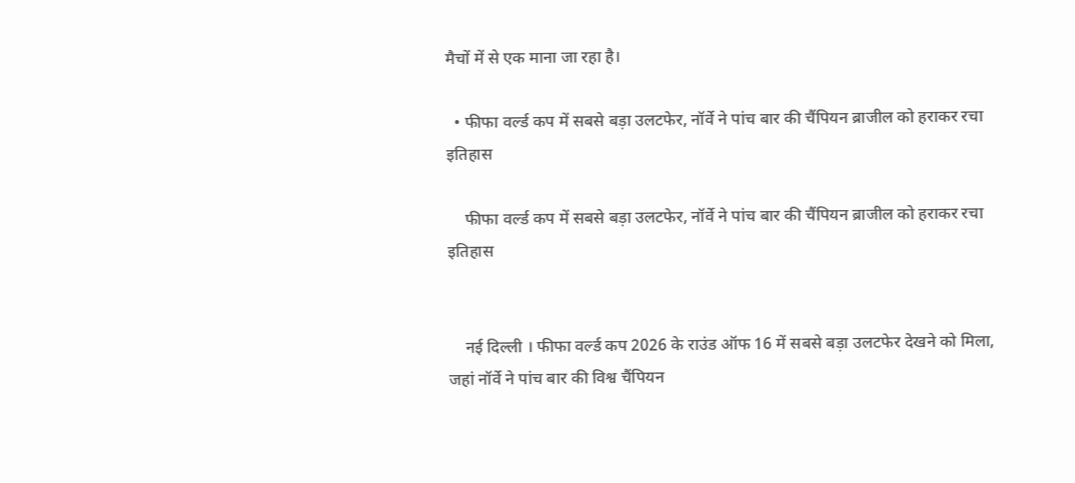मैचों में से एक माना जा रहा है।

  • फीफा वर्ल्ड कप में सबसे बड़ा उलटफेर, नॉर्वे ने पांच बार की चैंपियन ब्राजील को हराकर रचा इतिहास

    फीफा वर्ल्ड कप में सबसे बड़ा उलटफेर, नॉर्वे ने पांच बार की चैंपियन ब्राजील को हराकर रचा इतिहास


    नई दिल्ली । फीफा वर्ल्ड कप 2026 के राउंड ऑफ 16 में सबसे बड़ा उलटफेर देखने को मिला, जहां नॉर्वे ने पांच बार की विश्व चैंपियन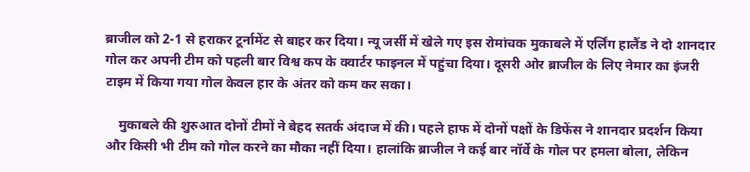ब्राजील को 2-1 से हराकर टूर्नामेंट से बाहर कर दिया। न्यू जर्सी में खेले गए इस रोमांचक मुकाबले में एर्लिंग हालैंड ने दो शानदार गोल कर अपनी टीम को पहली बार विश्व कप के क्वार्टर फाइनल में पहुंचा दिया। दूसरी ओर ब्राजील के लिए नेमार का इंजरी टाइम में किया गया गोल केवल हार के अंतर को कम कर सका।

    मुकाबले की शुरुआत दोनों टीमों ने बेहद सतर्क अंदाज में की। पहले हाफ में दोनों पक्षों के डिफेंस ने शानदार प्रदर्शन किया और किसी भी टीम को गोल करने का मौका नहीं दिया। हालांकि ब्राजील ने कई बार नॉर्वे के गोल पर हमला बोला, लेकिन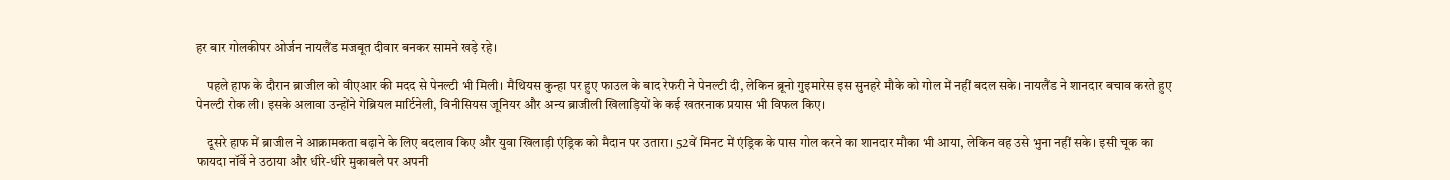हर बार गोलकीपर ओर्जन नायलैंड मजबूत दीवार बनकर सामने खड़े रहे।

    पहले हाफ के दौरान ब्राजील को वीएआर की मदद से पेनल्टी भी मिली। मैथियस कुन्हा पर हुए फाउल के बाद रेफरी ने पेनल्टी दी, लेकिन ब्रूनो गुइमारेस इस सुनहरे मौके को गोल में नहीं बदल सके। नायलैंड ने शानदार बचाव करते हुए पेनल्टी रोक ली। इसके अलावा उन्होंने गेब्रियल मार्टिनेली, विनीसियस जूनियर और अन्य ब्राजीली खिलाड़ियों के कई खतरनाक प्रयास भी विफल किए।

    दूसरे हाफ में ब्राजील ने आक्रामकता बढ़ाने के लिए बदलाव किए और युवा खिलाड़ी एंड्रिक को मैदान पर उतारा। 52वें मिनट में एंड्रिक के पास गोल करने का शानदार मौका भी आया, लेकिन वह उसे भुना नहीं सके। इसी चूक का फायदा नॉर्वे ने उठाया और धीरे-धीरे मुकाबले पर अपनी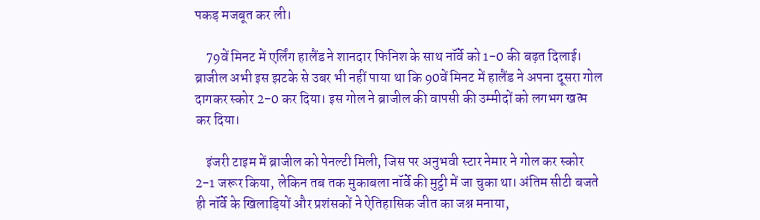पकड़ मजबूत कर ली।

    79वें मिनट में एर्लिंग हालैंड ने शानदार फिनिश के साथ नॉर्वे को 1-0 की बढ़त दिलाई। ब्राजील अभी इस झटके से उबर भी नहीं पाया था कि 90वें मिनट में हालैंड ने अपना दूसरा गोल दागकर स्कोर 2-0 कर दिया। इस गोल ने ब्राजील की वापसी की उम्मीदों को लगभग खत्म कर दिया।

    इंजरी टाइम में ब्राजील को पेनल्टी मिली, जिस पर अनुभवी स्टार नेमार ने गोल कर स्कोर 2-1 जरूर किया, लेकिन तब तक मुकाबला नॉर्वे की मुट्ठी में जा चुका था। अंतिम सीटी बजते ही नॉर्वे के खिलाड़ियों और प्रशंसकों ने ऐतिहासिक जीत का जश्न मनाया,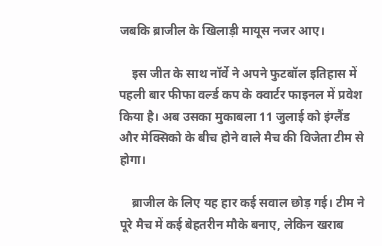जबकि ब्राजील के खिलाड़ी मायूस नजर आए।

    इस जीत के साथ नॉर्वे ने अपने फुटबॉल इतिहास में पहली बार फीफा वर्ल्ड कप के क्वार्टर फाइनल में प्रवेश किया है। अब उसका मुकाबला 11 जुलाई को इंग्लैंड और मेक्सिको के बीच होने वाले मैच की विजेता टीम से होगा।

    ब्राजील के लिए यह हार कई सवाल छोड़ गई। टीम ने पूरे मैच में कई बेहतरीन मौके बनाए, लेकिन खराब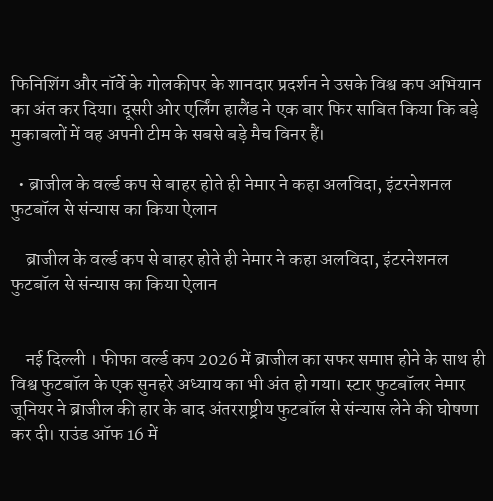फिनिशिंग और नॉर्वे के गोलकीपर के शानदार प्रदर्शन ने उसके विश्व कप अभियान का अंत कर दिया। दूसरी ओर एर्लिंग हालैंड ने एक बार फिर साबित किया कि बड़े मुकाबलों में वह अपनी टीम के सबसे बड़े मैच विनर हैं।

  • ब्राजील के वर्ल्ड कप से बाहर होते ही नेमार ने कहा अलविदा, इंटरनेशनल फुटबॉल से संन्यास का किया ऐलान

    ब्राजील के वर्ल्ड कप से बाहर होते ही नेमार ने कहा अलविदा, इंटरनेशनल फुटबॉल से संन्यास का किया ऐलान


    नई दिल्ली । फीफा वर्ल्ड कप 2026 में ब्राजील का सफर समाप्त होने के साथ ही विश्व फुटबॉल के एक सुनहरे अध्याय का भी अंत हो गया। स्टार फुटबॉलर नेमार जूनियर ने ब्राजील की हार के बाद अंतरराष्ट्रीय फुटबॉल से संन्यास लेने की घोषणा कर दी। राउंड ऑफ 16 में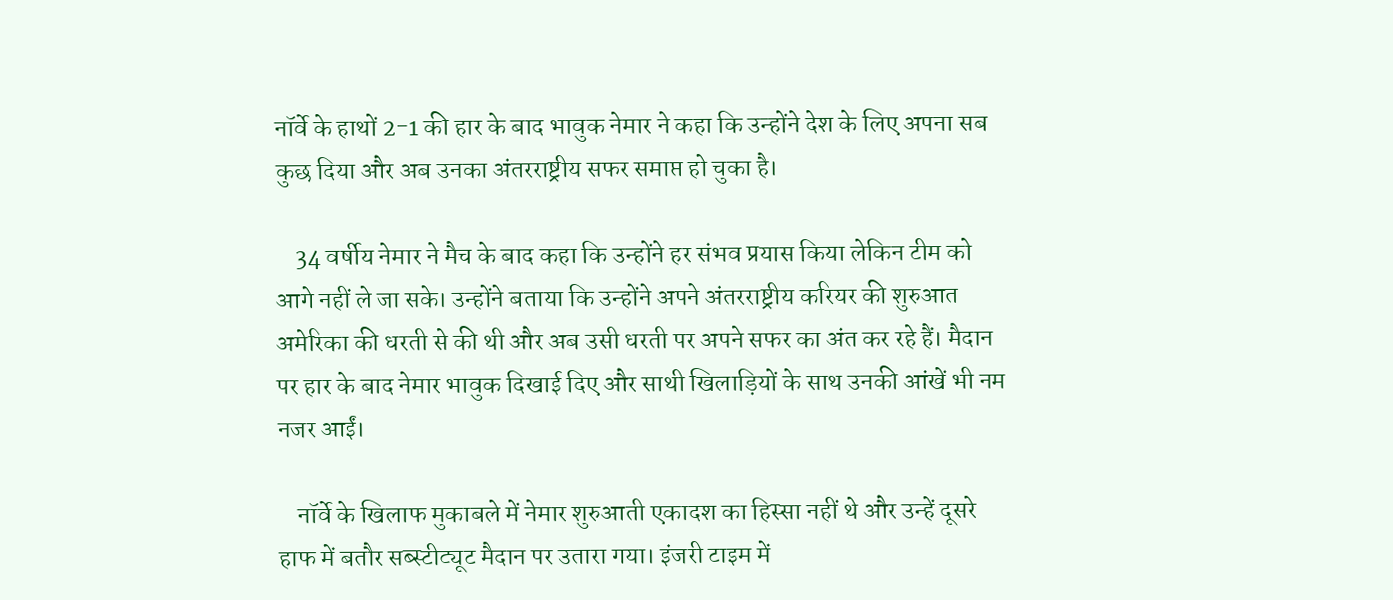नॉर्वे के हाथों 2-1 की हार के बाद भावुक नेमार ने कहा कि उन्होंने देश के लिए अपना सब कुछ दिया और अब उनका अंतरराष्ट्रीय सफर समाप्त हो चुका है।

    34 वर्षीय नेमार ने मैच के बाद कहा कि उन्होंने हर संभव प्रयास किया लेकिन टीम को आगे नहीं ले जा सके। उन्होंने बताया कि उन्होंने अपने अंतरराष्ट्रीय करियर की शुरुआत अमेरिका की धरती से की थी और अब उसी धरती पर अपने सफर का अंत कर रहे हैं। मैदान पर हार के बाद नेमार भावुक दिखाई दिए और साथी खिलाड़ियों के साथ उनकी आंखें भी नम नजर आईं।

    नॉर्वे के खिलाफ मुकाबले में नेमार शुरुआती एकादश का हिस्सा नहीं थे और उन्हें दूसरे हाफ में बतौर सब्स्टीट्यूट मैदान पर उतारा गया। इंजरी टाइम में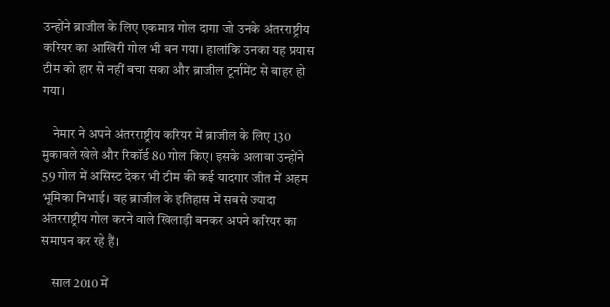उन्होंने ब्राजील के लिए एकमात्र गोल दागा जो उनके अंतरराष्ट्रीय करियर का आखिरी गोल भी बन गया। हालांकि उनका यह प्रयास टीम को हार से नहीं बचा सका और ब्राजील टूर्नामेंट से बाहर हो गया।

    नेमार ने अपने अंतरराष्ट्रीय करियर में ब्राजील के लिए 130 मुकाबले खेले और रिकॉर्ड 80 गोल किए। इसके अलावा उन्होंने 59 गोल में असिस्ट देकर भी टीम की कई यादगार जीत में अहम भूमिका निभाई। वह ब्राजील के इतिहास में सबसे ज्यादा अंतरराष्ट्रीय गोल करने वाले खिलाड़ी बनकर अपने करियर का समापन कर रहे हैं।

    साल 2010 में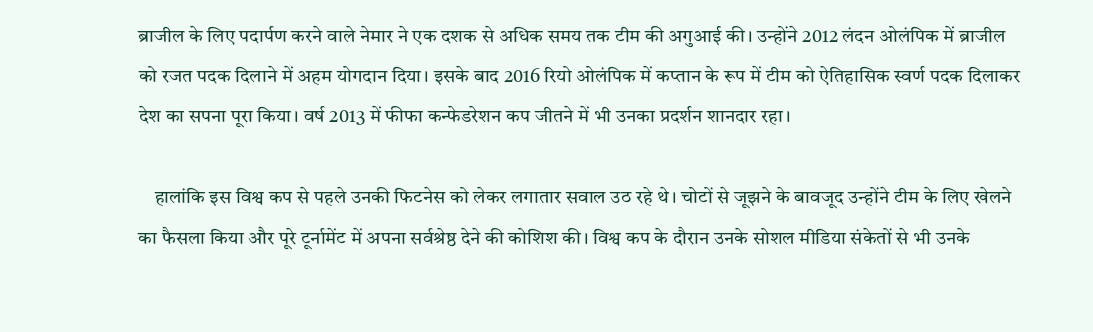ब्राजील के लिए पदार्पण करने वाले नेमार ने एक दशक से अधिक समय तक टीम की अगुआई की। उन्होंने 2012 लंदन ओलंपिक में ब्राजील को रजत पदक दिलाने में अहम योगदान दिया। इसके बाद 2016 रियो ओलंपिक में कप्तान के रूप में टीम को ऐतिहासिक स्वर्ण पदक दिलाकर देश का सपना पूरा किया। वर्ष 2013 में फीफा कन्फेडरेशन कप जीतने में भी उनका प्रदर्शन शानदार रहा।

    हालांकि इस विश्व कप से पहले उनकी फिटनेस को लेकर लगातार सवाल उठ रहे थे। चोटों से जूझने के बावजूद उन्होंने टीम के लिए खेलने का फैसला किया और पूरे टूर्नामेंट में अपना सर्वश्रेष्ठ देने की कोशिश की। विश्व कप के दौरान उनके सोशल मीडिया संकेतों से भी उनके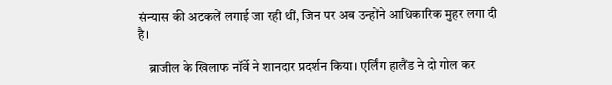संन्यास की अटकलें लगाई जा रही थीं, जिन पर अब उन्होंने आधिकारिक मुहर लगा दी है।

    ब्राजील के खिलाफ नॉर्वे ने शानदार प्रदर्शन किया। एर्लिंग हालैंड ने दो गोल कर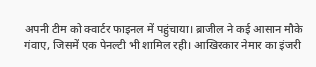अपनी टीम को क्वार्टर फाइनल में पहुंचाया। ब्राजील ने कई आसान मौके गंवाए, जिसमें एक पेनल्टी भी शामिल रही। आखिरकार नेमार का इंजरी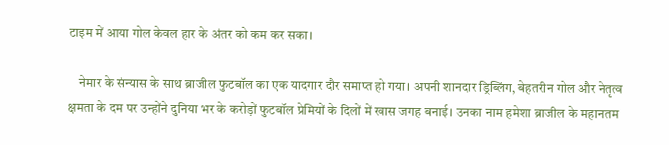टाइम में आया गोल केवल हार के अंतर को कम कर सका।

    नेमार के संन्यास के साथ ब्राजील फुटबॉल का एक यादगार दौर समाप्त हो गया। अपनी शानदार ड्रिब्लिंग, बेहतरीन गोल और नेतृत्व क्षमता के दम पर उन्होंने दुनिया भर के करोड़ों फुटबॉल प्रेमियों के दिलों में खास जगह बनाई। उनका नाम हमेशा ब्राजील के महानतम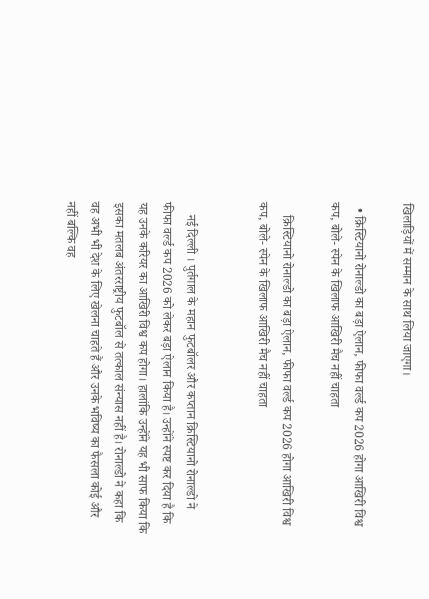खिलाड़ियों में सम्मान के साथ लिया जाएगा।

  • क्रिस्टियानो रोनाल्डो का बड़ा ऐलान, फीफा वर्ल्ड कप 2026 होगा आखिरी विश्व कप, बोले- स्पेन के खिलाफ आखिरी मैच नहीं चाहता

    क्रिस्टियानो रोनाल्डो का बड़ा ऐलान, फीफा वर्ल्ड कप 2026 होगा आखिरी विश्व कप, बोले- स्पेन के खिलाफ आखिरी मैच नहीं चाहता


    नई दिल्ली । पुर्तगाल के महान फुटबॉलर और कप्तान क्रिस्टियानो रोनाल्डो ने फीफा वर्ल्ड कप 2026 को लेकर बड़ा ऐलान किया है। उन्होंने स्पष्ट कर दिया है कि यह उनके करियर का आखिरी विश्व कप होगा। हालांकि उन्होंने यह भी साफ किया कि इसका मतलब अंतरराष्ट्रीय फुटबॉल से तत्काल संन्यास नहीं है। रोनाल्डो ने कहा कि वह अभी भी देश के लिए खेलना चाहते हैं और उनके भविष्य का फैसला कोई और नहीं बल्कि वह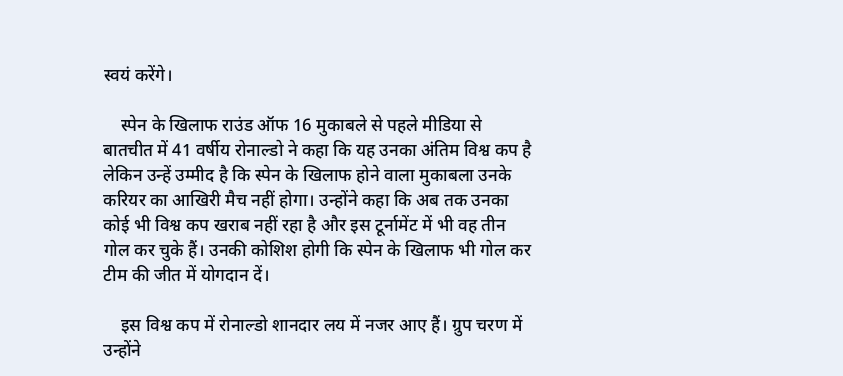स्वयं करेंगे।

    स्पेन के खिलाफ राउंड ऑफ 16 मुकाबले से पहले मीडिया से बातचीत में 41 वर्षीय रोनाल्डो ने कहा कि यह उनका अंतिम विश्व कप है लेकिन उन्हें उम्मीद है कि स्पेन के खिलाफ होने वाला मुकाबला उनके करियर का आखिरी मैच नहीं होगा। उन्होंने कहा कि अब तक उनका कोई भी विश्व कप खराब नहीं रहा है और इस टूर्नामेंट में भी वह तीन गोल कर चुके हैं। उनकी कोशिश होगी कि स्पेन के खिलाफ भी गोल कर टीम की जीत में योगदान दें।

    इस विश्व कप में रोनाल्डो शानदार लय में नजर आए हैं। ग्रुप चरण में उन्होंने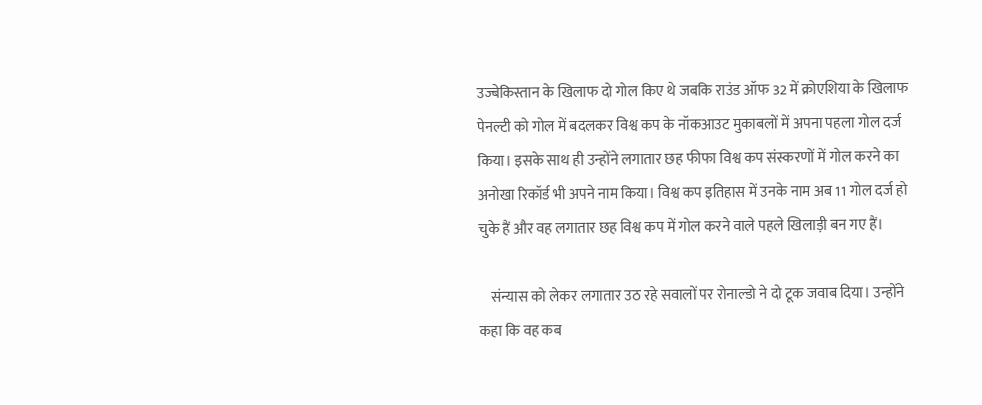उज्बेकिस्तान के खिलाफ दो गोल किए थे जबकि राउंड ऑफ 32 में क्रोएशिया के खिलाफ पेनल्टी को गोल में बदलकर विश्व कप के नॉकआउट मुकाबलों में अपना पहला गोल दर्ज किया। इसके साथ ही उन्होंने लगातार छह फीफा विश्व कप संस्करणों में गोल करने का अनोखा रिकॉर्ड भी अपने नाम किया। विश्व कप इतिहास में उनके नाम अब 11 गोल दर्ज हो चुके हैं और वह लगातार छह विश्व कप में गोल करने वाले पहले खिलाड़ी बन गए हैं।

    संन्यास को लेकर लगातार उठ रहे सवालों पर रोनाल्डो ने दो टूक जवाब दिया। उन्होंने कहा कि वह कब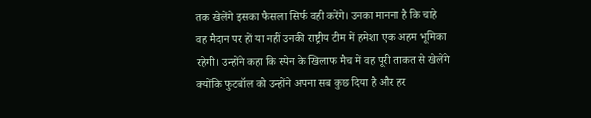तक खेलेंगे इसका फैसला सिर्फ वही करेंगे। उनका मानना है कि चाहे वह मैदान पर हों या नहीं उनकी राष्ट्रीय टीम में हमेशा एक अहम भूमिका रहेगी। उन्होंने कहा कि स्पेन के खिलाफ मैच में वह पूरी ताकत से खेलेंगे क्योंकि फुटबॉल को उन्होंने अपना सब कुछ दिया है और हर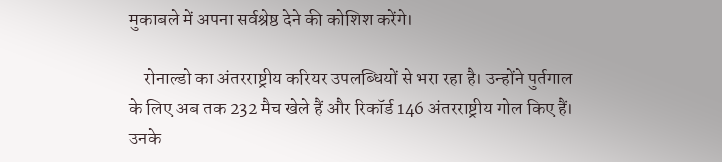मुकाबले में अपना सर्वश्रेष्ठ देने की कोशिश करेंगे।

    रोनाल्डो का अंतरराष्ट्रीय करियर उपलब्धियों से भरा रहा है। उन्होंने पुर्तगाल के लिए अब तक 232 मैच खेले हैं और रिकॉर्ड 146 अंतरराष्ट्रीय गोल किए हैं। उनके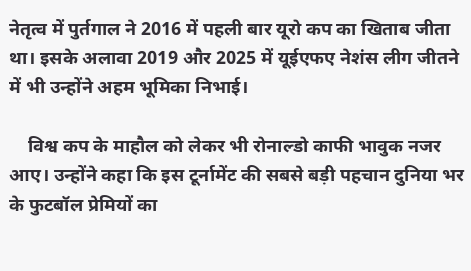नेतृत्व में पुर्तगाल ने 2016 में पहली बार यूरो कप का खिताब जीता था। इसके अलावा 2019 और 2025 में यूईएफए नेशंस लीग जीतने में भी उन्होंने अहम भूमिका निभाई।

    विश्व कप के माहौल को लेकर भी रोनाल्डो काफी भावुक नजर आए। उन्होंने कहा कि इस टूर्नामेंट की सबसे बड़ी पहचान दुनिया भर के फुटबॉल प्रेमियों का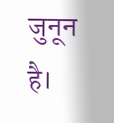जुनून है।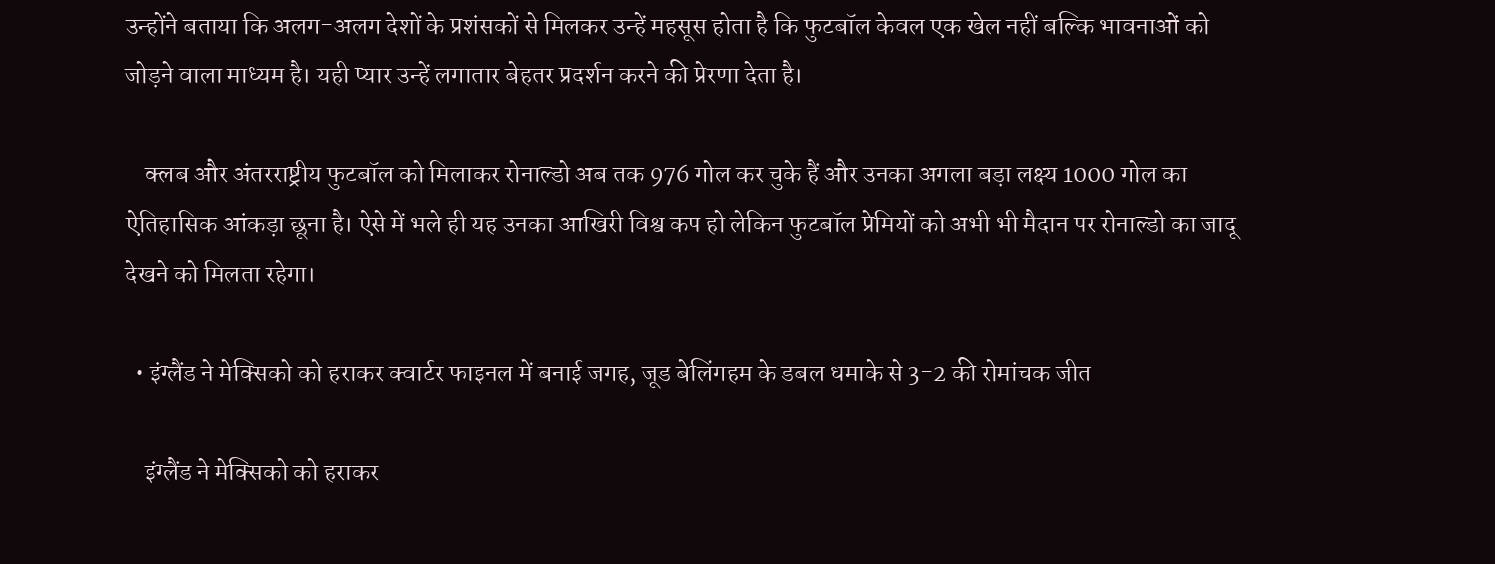उन्होंने बताया कि अलग-अलग देशों के प्रशंसकों से मिलकर उन्हें महसूस होता है कि फुटबॉल केवल एक खेल नहीं बल्कि भावनाओं को जोड़ने वाला माध्यम है। यही प्यार उन्हें लगातार बेहतर प्रदर्शन करने की प्रेरणा देता है।

    क्लब और अंतरराष्ट्रीय फुटबॉल को मिलाकर रोनाल्डो अब तक 976 गोल कर चुके हैं और उनका अगला बड़ा लक्ष्य 1000 गोल का ऐतिहासिक आंकड़ा छूना है। ऐसे में भले ही यह उनका आखिरी विश्व कप हो लेकिन फुटबॉल प्रेमियों को अभी भी मैदान पर रोनाल्डो का जादू देखने को मिलता रहेगा।

  • इंग्लैंड ने मेक्सिको को हराकर क्वार्टर फाइनल में बनाई जगह, जूड बेलिंगहम के डबल धमाके से 3-2 की रोमांचक जीत

    इंग्लैंड ने मेक्सिको को हराकर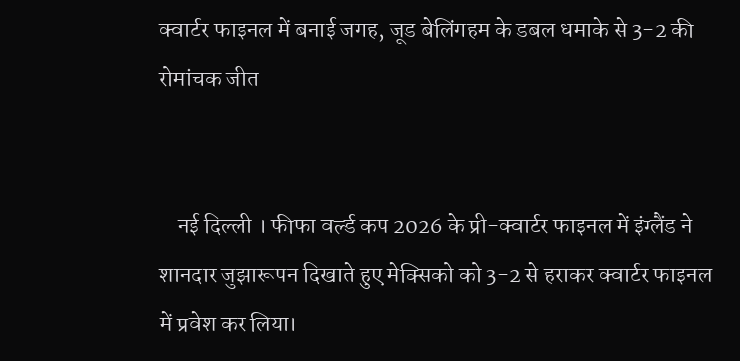क्वार्टर फाइनल में बनाई जगह, जूड बेलिंगहम के डबल धमाके से 3-2 की रोमांचक जीत


    नई दिल्ली । फीफा वर्ल्ड कप 2026 के प्री-क्वार्टर फाइनल में इंग्लैंड ने शानदार जुझारूपन दिखाते हुए मेक्सिको को 3-2 से हराकर क्वार्टर फाइनल में प्रवेश कर लिया।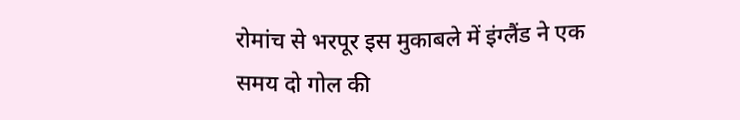रोमांच से भरपूर इस मुकाबले में इंग्लैंड ने एक समय दो गोल की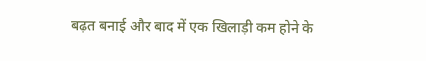बढ़त बनाई और बाद में एक खिलाड़ी कम होने के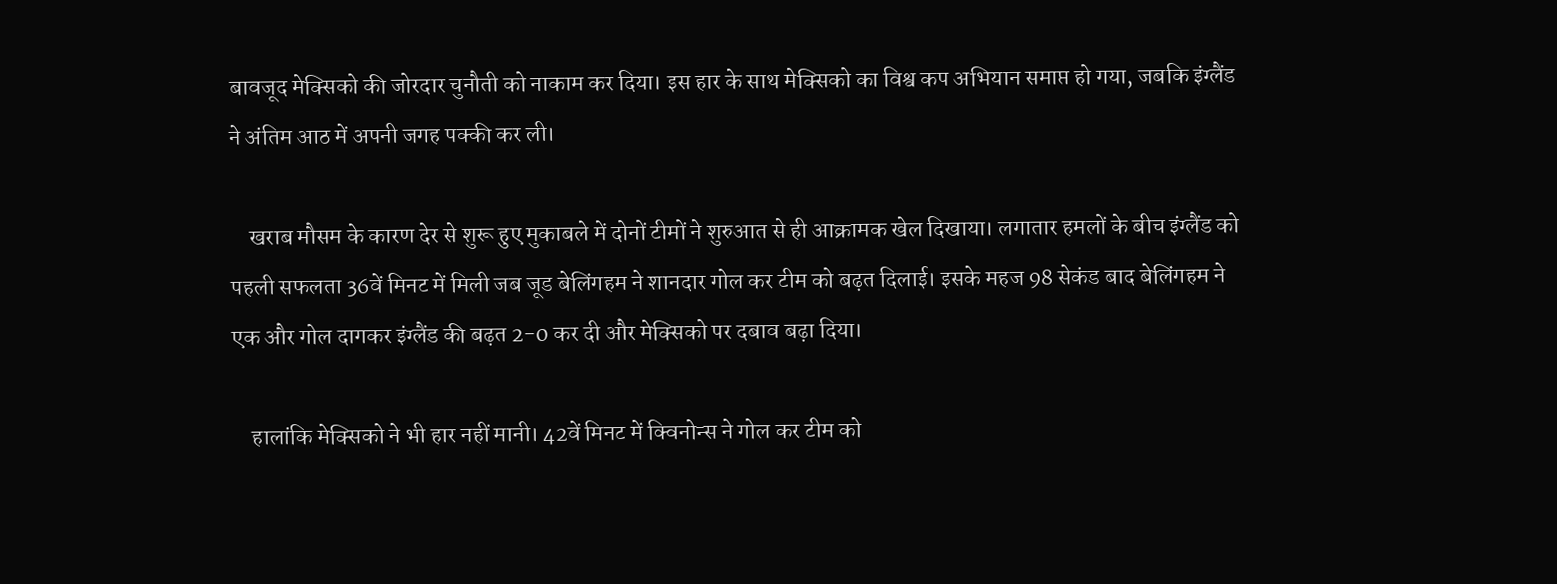बावजूद मेक्सिको की जोरदार चुनौती को नाकाम कर दिया। इस हार के साथ मेक्सिको का विश्व कप अभियान समाप्त हो गया, जबकि इंग्लैंड ने अंतिम आठ में अपनी जगह पक्की कर ली।

    खराब मौसम के कारण देर से शुरू हुए मुकाबले में दोनों टीमों ने शुरुआत से ही आक्रामक खेल दिखाया। लगातार हमलों के बीच इंग्लैंड को पहली सफलता 36वें मिनट में मिली जब जूड बेलिंगहम ने शानदार गोल कर टीम को बढ़त दिलाई। इसके महज 98 सेकंड बाद बेलिंगहम ने एक और गोल दागकर इंग्लैंड की बढ़त 2-0 कर दी और मेक्सिको पर दबाव बढ़ा दिया।

    हालांकि मेक्सिको ने भी हार नहीं मानी। 42वें मिनट में क्विनोन्स ने गोल कर टीम को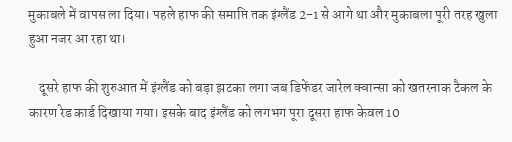मुकाबले में वापस ला दिया। पहले हाफ की समाप्ति तक इंग्लैंड 2-1 से आगे था और मुकाबला पूरी तरह खुला हुआ नजर आ रहा था।

    दूसरे हाफ की शुरुआत में इंग्लैंड को बड़ा झटका लगा जब डिफेंडर जारेल क्वान्सा को खतरनाक टैकल के कारण रेड कार्ड दिखाया गया। इसके बाद इंग्लैंड को लगभग पूरा दूसरा हाफ केवल 10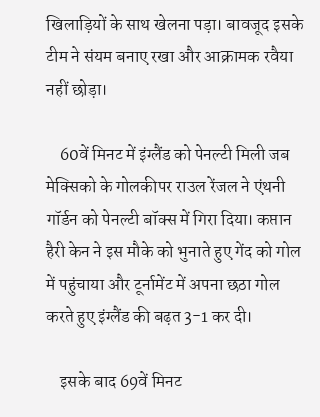खिलाड़ियों के साथ खेलना पड़ा। बावजूद इसके टीम ने संयम बनाए रखा और आक्रामक रवैया नहीं छोड़ा।

    60वें मिनट में इंग्लैंड को पेनल्टी मिली जब मेक्सिको के गोलकीपर राउल रेंजल ने एंथनी गॉर्डन को पेनल्टी बॉक्स में गिरा दिया। कप्तान हैरी केन ने इस मौके को भुनाते हुए गेंद को गोल में पहुंचाया और टूर्नामेंट में अपना छठा गोल करते हुए इंग्लैंड की बढ़त 3-1 कर दी।

    इसके बाद 69वें मिनट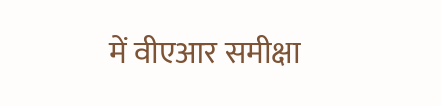में वीएआर समीक्षा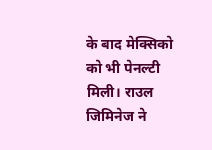के बाद मेक्सिको को भी पेनल्टी मिली। राउल जिमिनेज ने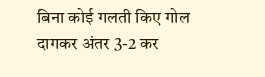बिना कोई गलती किए गोल दागकर अंतर 3-2 कर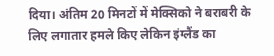दिया। अंतिम 20 मिनटों में मेक्सिको ने बराबरी के लिए लगातार हमले किए लेकिन इंग्लैंड का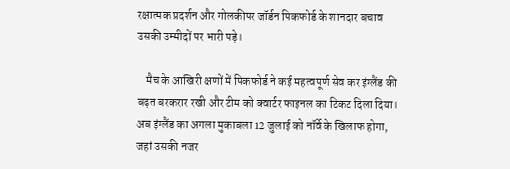रक्षात्मक प्रदर्शन और गोलकीपर जॉर्डन पिकफोर्ड के शानदार बचाव उसकी उम्मीदों पर भारी पड़े।

    मैच के आखिरी क्षणों में पिकफोर्ड ने कई महत्वपूर्ण सेव कर इंग्लैंड की बढ़त बरकरार रखी और टीम को क्वार्टर फाइनल का टिकट दिला दिया। अब इंग्लैंड का अगला मुकाबला 12 जुलाई को नॉर्वे के खिलाफ होगा, जहां उसकी नजर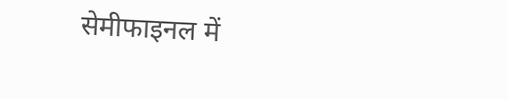सेमीफाइनल में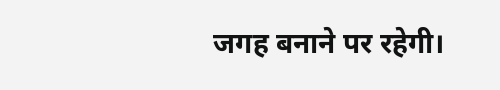जगह बनाने पर रहेगी।